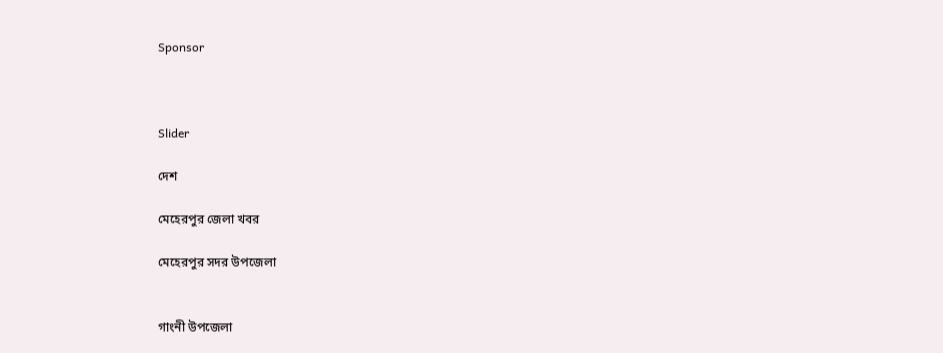Sponsor



Slider

দেশ

মেহেরপুর জেলা খবর

মেহেরপুর সদর উপজেলা


গাংনী উপজেলা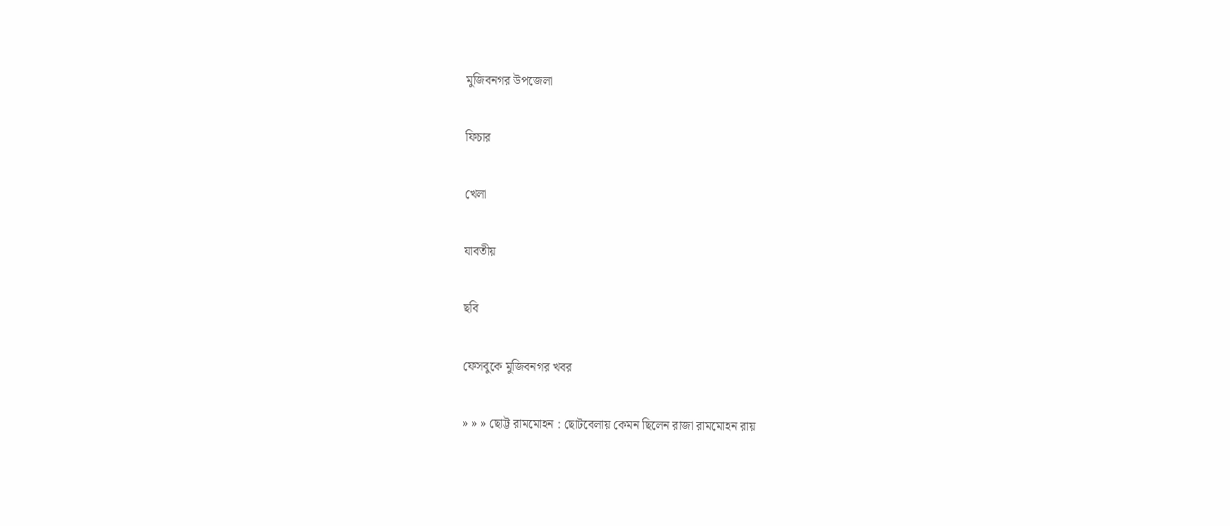মুজিবনগর উপজেলা

ফিচার

খেলা

যাবতীয়

ছবি

ফেসবুকে মুজিবনগর খবর

» » » ছোট্ট রামমোহন : ছোটবেলায় কেমন ছিলেন রাজা রামমোহন রায়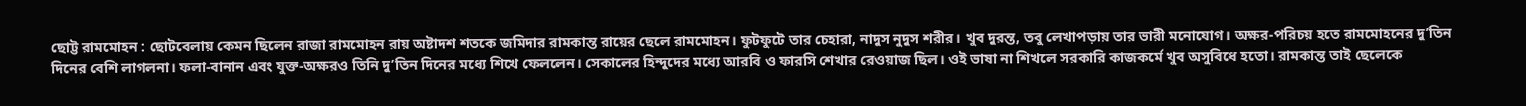ছোট্ট রামমোহন : ছোটবেলায় কেমন ছিলেন রাজা রামমোহন রায় অষ্টাদশ শতকে জমিদার রামকান্ত রায়ের ছেলে রামমোহন। ফুটফুটে তার চেহারা, নাদুস নুদুস শরীর। খুব দুরন্ত, তবু লেখাপড়ায় তার ভারী মনোযোগ। অক্ষর-পরিচয় হতে রামমোহনের দু’তিন দিনের বেশি লাগলনা। ফলা-বানান এবং যুক্ত-অক্ষরও তিনি দু’তিন দিনের মধ্যে শিখে ফেললেন। সেকালের হিন্দুদের মধ্যে আরবি ও ফারসি শেখার রেওয়াজ ছিল। ওই ভাষা না শিখলে সরকারি কাজকর্মে খুব অসুবিধে হতো। রামকান্ত তাই ছেলেকে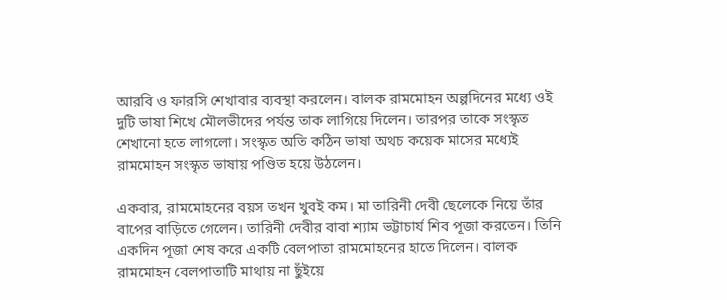আরবি ও ফারসি শেখাবার ব্যবস্থা করলেন। বালক রামমোহন অল্পদিনের মধ্যে ওই দুটি ভাষা শিখে মৌলভীদের পর্যন্ত তাক লাগিয়ে দিলেন। তারপর তাকে সংস্কৃত শেখানো হতে লাগলো। সংস্কৃত অতি কঠিন ভাষা অথচ কয়েক মাসের মধ্যেই রামমোহন সংস্কৃত ভাষায় পণ্ডিত হয়ে উঠলেন।

একবার, রামমোহনের বয়স তখন খুবই কম। মা তারিনী দেবী ছেলেকে নিয়ে তাঁর বাপের বাড়িতে গেলেন। তারিনী দেবীর বাবা শ্যাম ভট্টাচার্য শিব পূজা করতেন। তিনি একদিন পূজা শেষ করে একটি বেলপাতা রামমোহনের হাতে দিলেন। বালক রামমোহন বেলপাতাটি মাথায় না ছুঁইয়ে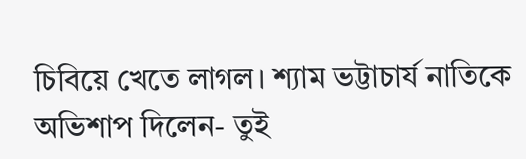চিবিয়ে খেতে লাগল। শ্যাম ভট্টাচার্য নাতিকে অভিশাপ দিলেন- তুই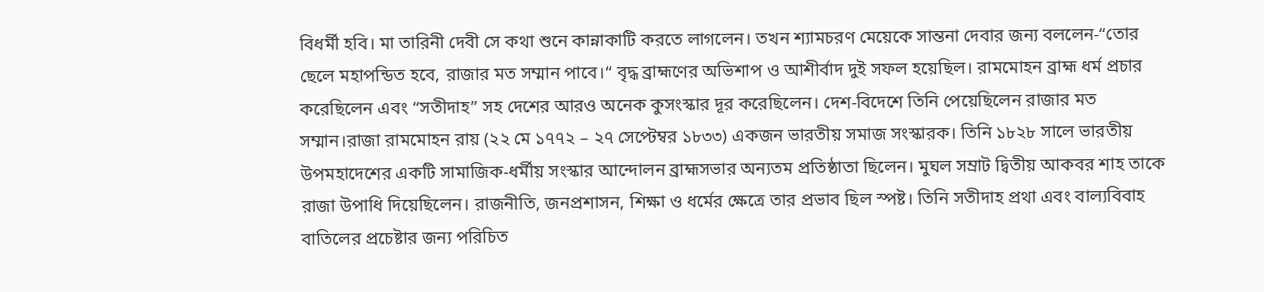বিধর্মী হবি। মা তারিনী দেবী সে কথা শুনে কান্নাকাটি করতে লাগলেন। তখন শ্যামচরণ মেয়েকে সান্তনা দেবার জন্য বললেন-“তোর ছেলে মহাপন্ডিত হবে, রাজার মত সম্মান পাবে।“ বৃদ্ধ ব্রাহ্মণের অভিশাপ ও আশীর্বাদ দুই সফল হয়েছিল। রামমোহন ব্রাহ্ম ধর্ম প্রচার করেছিলেন এবং “সতীদাহ” সহ দেশের আরও অনেক কুসংস্কার দূর করেছিলেন। দেশ-বিদেশে তিনি পেয়েছিলেন রাজার মত সম্মান।রাজা রামমোহন রায় (২২ মে ১৭৭২ – ২৭ সেপ্টেম্বর ১৮৩৩) একজন ভারতীয় সমাজ সংস্কারক। তিনি ১৮২৮ সালে ভারতীয় উপমহাদেশের একটি সামাজিক-ধর্মীয় সংস্কার আন্দোলন ব্রাহ্মসভার অন্যতম প্রতিষ্ঠাতা ছিলেন। মুঘল সম্রাট দ্বিতীয় আকবর শাহ তাকে রাজা উপাধি দিয়েছিলেন। রাজনীতি, জনপ্রশাসন, শিক্ষা ও ধর্মের ক্ষেত্রে তার প্রভাব ছিল স্পষ্ট। তিনি সতীদাহ প্রথা এবং বাল্যবিবাহ বাতিলের প্রচেষ্টার জন্য পরিচিত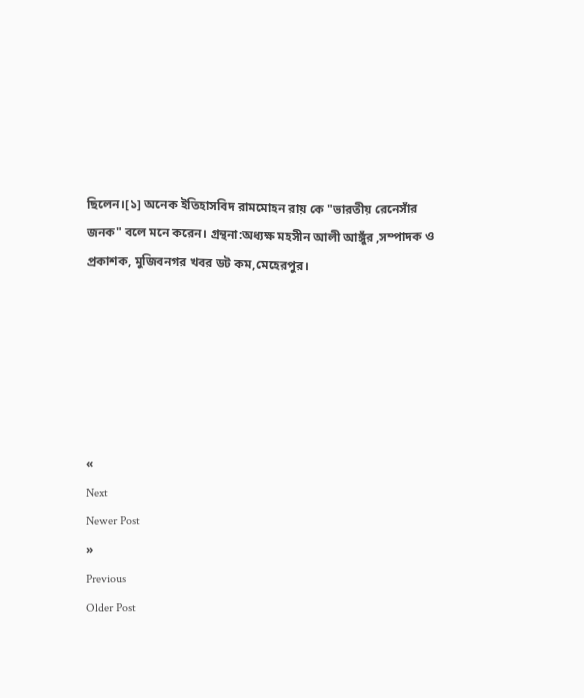ছিলেন।[১] অনেক ইতিহাসবিদ রামমোহন রায় কে "ভারতীয় রেনেসাঁর জনক" বলে মনে করেন। গ্রন্থনা:অধ্যক্ষ মহসীন আলী আঙ্গুঁর ,সম্পাদক ও প্রকাশক, মুজিবনগর খবর ডট কম,মেহেরপুর।






«
Next
Newer Post
»
Previous
Older Post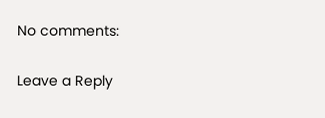No comments:

Leave a Reply